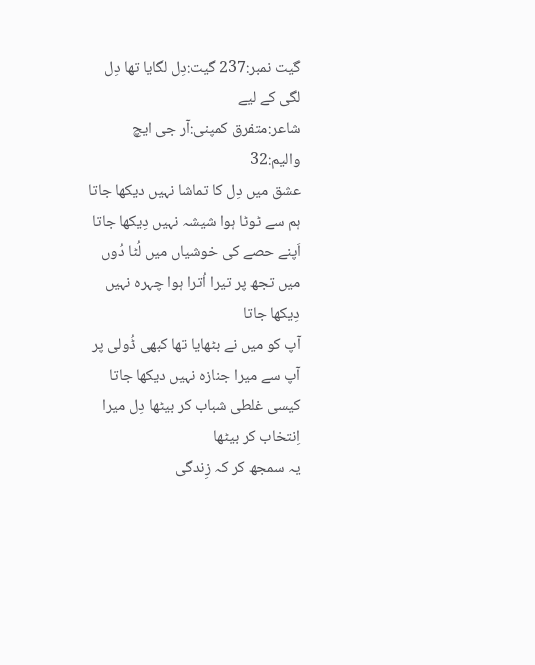گیت نمبر:237 گیت:دِل لگایا تھا دِل لگی کے لیے
شاعر:متفرق کمپنی:آر جی ایچ والیم:32
عشق میں دِل کا تماشا نہیں دیکھا جاتا ہم سے ٹوٹا ہوا شیشہ نہیں دِیکھا جاتا
اَپنے حصے کی خوشیاں میں لُٹا دُوں میں تجھ پر تیرا اُترا ہوا چہرہ نہیں دِیکھا جاتا
آپ کو میں نے بٹھایا تھا کبھی ڈُولی پر آپ سے میرا جنازہ نہیں دیکھا جاتا
کیسی غلطی شباب کر بیٹھا دِل میرا اِنتخاب کر بیٹھا
یہ سمجھ کر کہ زِندگی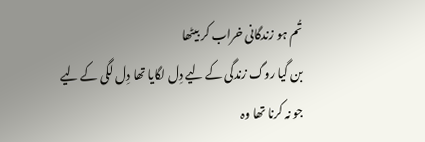تُم ہو زندگانی خراب کر بیٹھا
بن گیا روگ زندگی کے لیے دِل لگایا تھا دِل لگی کے لیے
جو نہ کرنا تھا وہ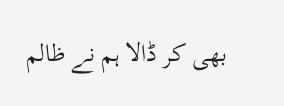بھی کر ڈالا ہم نے ظالم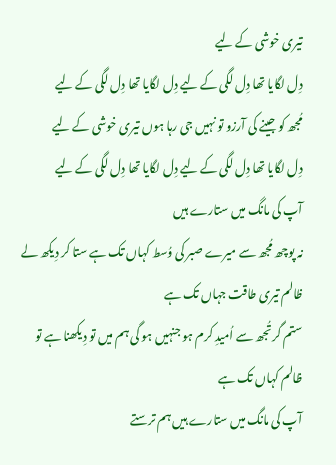تیری خوشی کے لیے
دِل لگایا تھا دِل لگی کے لیے دِل لگایا تھا دِل لگی کے لیے
مُجھ کو جینے کی آرزو تو نہیں جی رہا ہوں تیری خوشی کے لیے
دِل لگایا تھا دِل لگی کے لیے دِل لگایا تھا دِل لگی کے لیے
آپ کی مانگ میں ستارے ہیں
نہ پوچھ مُجھ سے میرے صبر کی وُسط کہاں تک ہے ستا کر دِیکھ لے ظالم تیری طاقت جہاں تک ہے
ستم گر تُجھ سے اُمیدِ کرم ہو جنہیں ہو گی ہم میں تو دِیکھنا ہے تو ظالم کہاں تک ہے
آپ کی مانگ میں ستارے ہیں ہم ترستے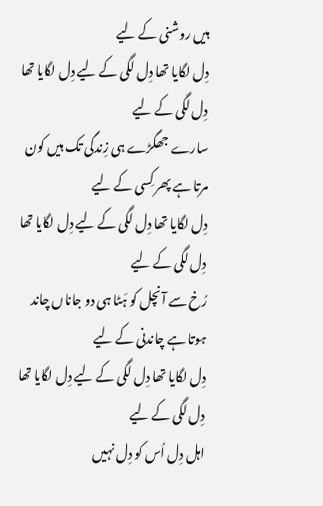ہیں روشنی کے لیے
دِل لگایا تھا دِل لگی کے لیے دِل لگایا تھا دِل لگی کے لیے
سارے جھگڑے ہی زِندگی تک ہیں کون مرتا ہے پھر کِسی کے لیے
دِل لگایا تھا دِل لگی کے لیے دِل لگایا تھا دِل لگی کے لیے
رُخ سے آنچل کو ہَٹا ہی دو جاناں چاند ہوتا ہے چاندنی کے لیے
دِل لگایا تھا دِل لگی کے لیے دِل لگایا تھا دِل لگی کے لیے
اہل دِل اُس کو دِل نہیں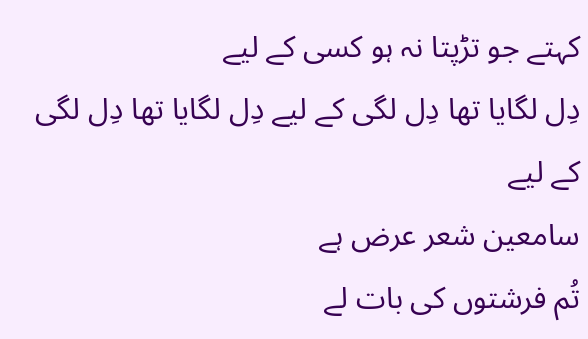کہتے جو تڑپتا نہ ہو کسی کے لیے
دِل لگایا تھا دِل لگی کے لیے دِل لگایا تھا دِل لگی کے لیے
سامعین شعر عرض ہے
تُم فرشتوں کی بات لے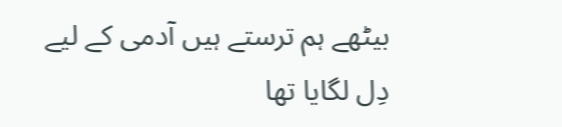بیٹھے ہم ترستے ہیں آدمی کے لیے
دِل لگایا تھا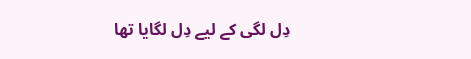دِل لگی کے لیے دِل لگایا تھا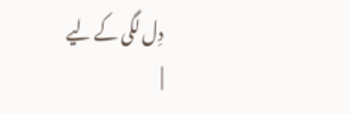دِل لگی کے لیے
|